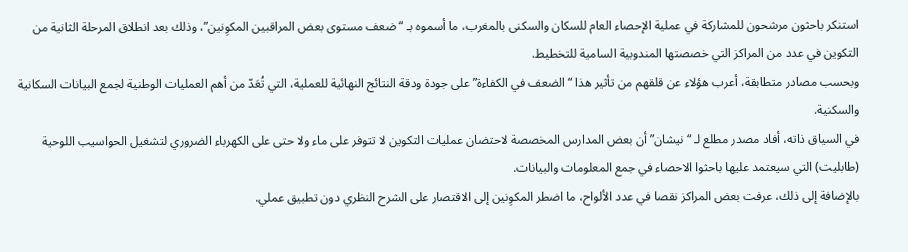استنكر باحثون مرشحون للمشاركة في عملية الإحصاء العام للسكان والسكنى بالمغرب، ما أسموه بـ “ضعف مستوى بعض المراقبين المكوِنين”، وذلك بعد انطلاق المرحلة الثانية من التكوين في عدد من المراكز التي خصصتها المندوبية السامية للتخطيط.
وبحسب مصادر متطابقة، أعرب هؤلاء عن قلقهم من تأثير هذا “الضعف في الكفاءة”على جودة ودقة النتائج النهائية للعملية، التي تُعَدّ من أهم العمليات الوطنية لجمع البيانات السكانية والسكنية.
في السياق ذاته، أفاد مصدر مطلع لـ “نيشان” أن بعض المدارس المخصصة لاحتضان عمليات التكوين لا تتوفر على ماء ولا حتى على الكهرباء الضروري لتشغيل الحواسيب اللوحية (طابليت) التي سيعتمد عليها باحثوا الاحصاء في جمع المعلومات والبيانات.
بالإضافة إلى ذلك، عرفت بعض المراكز نقصا في عدد الألواح، ما اضطر المكوِنين إلى الاقتصار على الشرح النظري دون تطبيق عملي.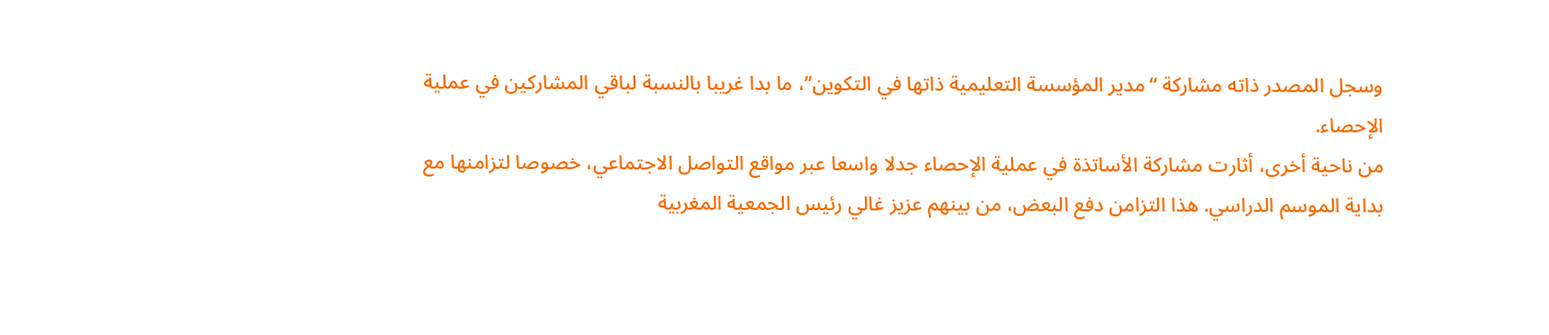وسجل المصدر ذاته مشاركة “مدير المؤسسة التعليمية ذاتها في التكوين”، ما بدا غريبا بالنسبة لباقي المشاركين في عملية الإحصاء.
من ناحية أخرى، أثارت مشاركة الأساتذة في عملية الإحصاء جدلا واسعا عبر مواقع التواصل الاجتماعي، خصوصا لتزامنها مع بداية الموسم الدراسي. هذا التزامن دفع البعض، من بينهم عزيز غالي رئيس الجمعية المغربية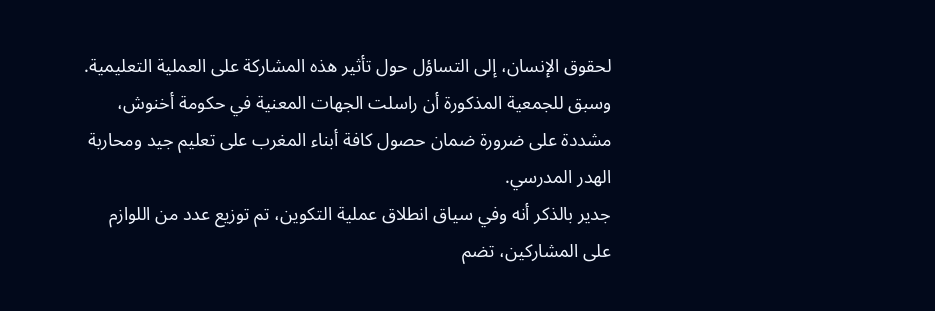لحقوق الإنسان، إلى التساؤل حول تأثير هذه المشاركة على العملية التعليمية.
وسبق للجمعية المذكورة أن راسلت الجهات المعنية في حكومة أخنوش، مشددة على ضرورة ضمان حصول كافة أبناء المغرب على تعليم جيد ومحاربة الهدر المدرسي.
جدير بالذكر أنه وفي سياق انطلاق عملية التكوين، تم توزيع عدد من اللوازم على المشاركين، تضم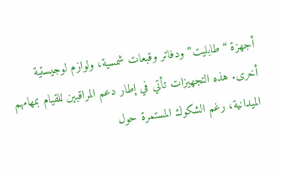أجهزة “طابليت” ودفاتر وقبعات شمسية، ولوازم لوجيستية أخرى. هذه التجهيزات تأتي في إطار دعم المراقبين للقيام بمهامهم الميدانية، رغم الشكوك المستمرة حول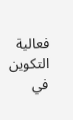فعالية التكوين في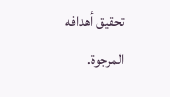تحقيق أهدافه المرجوة.